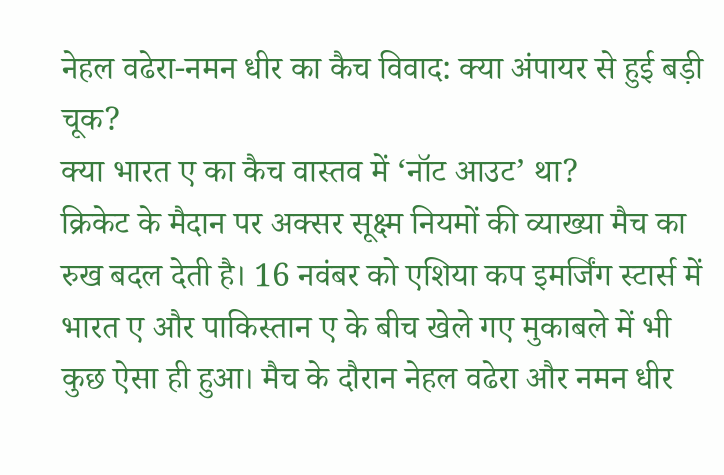नेहल वढेरा-नमन धीर का कैच विवाद: क्या अंपायर से हुई बड़ी चूक?
क्या भारत ए का कैच वास्तव में ‘नॉट आउट’ था?
क्रिकेट के मैदान पर अक्सर सूक्ष्म नियमों की व्याख्या मैच का रुख बदल देती है। 16 नवंबर को एशिया कप इमर्जिंग स्टार्स में भारत ए और पाकिस्तान ए के बीच खेले गए मुकाबले में भी कुछ ऐसा ही हुआ। मैच के दौरान नेहल वढेरा और नमन धीर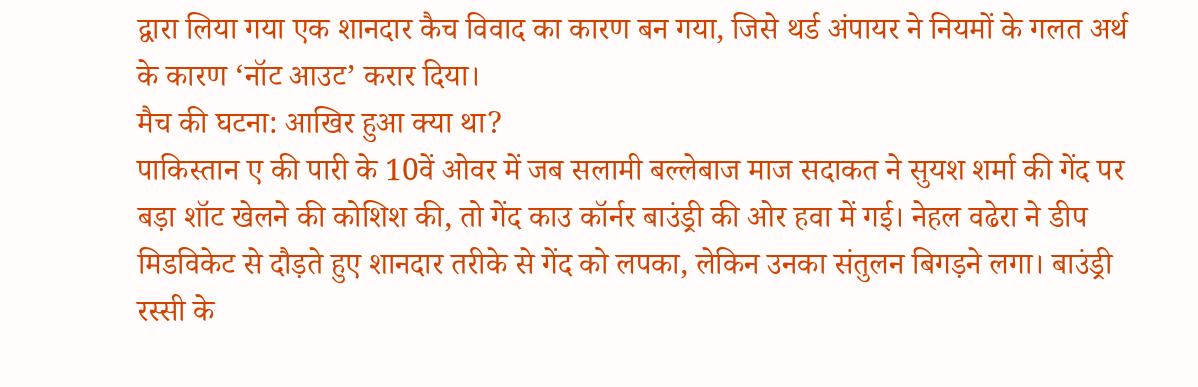द्वारा लिया गया एक शानदार कैच विवाद का कारण बन गया, जिसे थर्ड अंपायर ने नियमों के गलत अर्थ के कारण ‘नॉट आउट’ करार दिया।
मैच की घटना: आखिर हुआ क्या था?
पाकिस्तान ए की पारी के 10वें ओवर में जब सलामी बल्लेबाज माज सदाकत ने सुयश शर्मा की गेंद पर बड़ा शॉट खेलने की कोशिश की, तो गेंद काउ कॉर्नर बाउंड्री की ओर हवा में गई। नेहल वढेरा ने डीप मिडविकेट से दौड़ते हुए शानदार तरीके से गेंद को लपका, लेकिन उनका संतुलन बिगड़ने लगा। बाउंड्री रस्सी के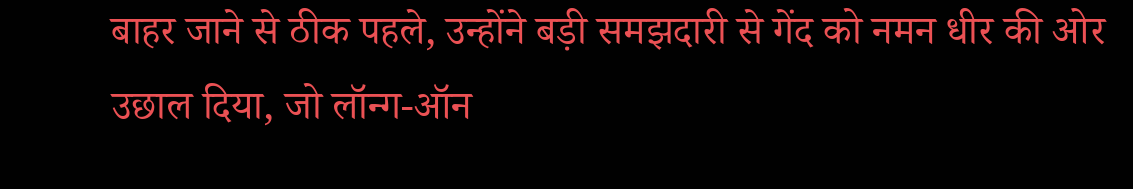बाहर जाने से ठीक पहले, उन्होंने बड़ी समझदारी से गेंद को नमन धीर की ओर उछाल दिया, जो लॉन्ग-ऑन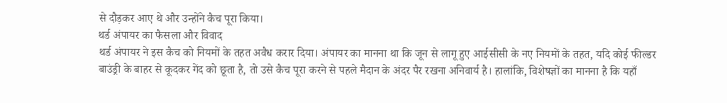से दौड़कर आए थे और उन्होंने कैच पूरा किया।
थर्ड अंपायर का फैसला और विवाद
थर्ड अंपायर ने इस कैच को नियमों के तहत अवैध करार दिया। अंपायर का मानना था कि जून से लागू हुए आईसीसी के नए नियमों के तहत, यदि कोई फील्डर बाउंड्री के बाहर से कूदकर गेंद को छूता है, तो उसे कैच पूरा करने से पहले मैदान के अंदर पैर रखना अनिवार्य है। हालांकि, विशेषज्ञों का मानना है कि यहाँ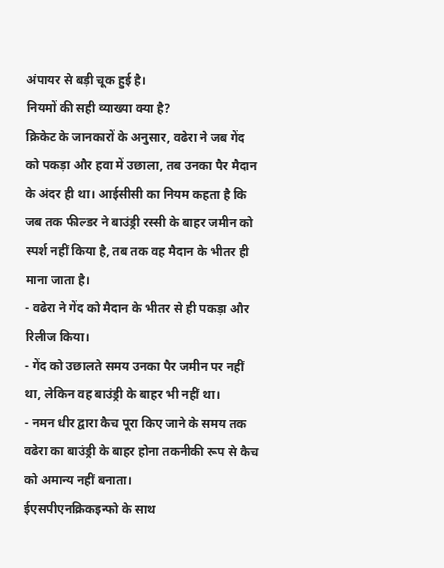अंपायर से बड़ी चूक हुई है।
नियमों की सही व्याख्या क्या है?
क्रिकेट के जानकारों के अनुसार, वढेरा ने जब गेंद को पकड़ा और हवा में उछाला, तब उनका पैर मैदान के अंदर ही था। आईसीसी का नियम कहता है कि जब तक फील्डर ने बाउंड्री रस्सी के बाहर जमीन को स्पर्श नहीं किया है, तब तक वह मैदान के भीतर ही माना जाता है।
- वढेरा ने गेंद को मैदान के भीतर से ही पकड़ा और रिलीज किया।
- गेंद को उछालते समय उनका पैर जमीन पर नहीं था, लेकिन वह बाउंड्री के बाहर भी नहीं था।
- नमन धीर द्वारा कैच पूरा किए जाने के समय तक वढेरा का बाउंड्री के बाहर होना तकनीकी रूप से कैच को अमान्य नहीं बनाता।
ईएसपीएनक्रिकइन्फो के साथ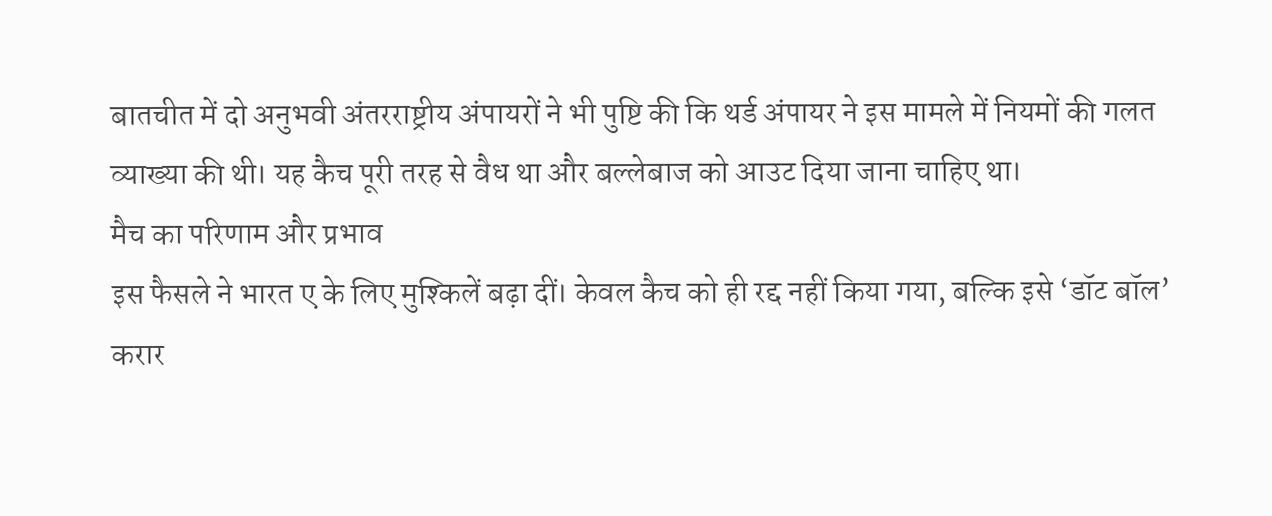बातचीत में दो अनुभवी अंतरराष्ट्रीय अंपायरों ने भी पुष्टि की कि थर्ड अंपायर ने इस मामले में नियमों की गलत व्याख्या की थी। यह कैच पूरी तरह से वैध था और बल्लेबाज को आउट दिया जाना चाहिए था।
मैच का परिणाम और प्रभाव
इस फैसले ने भारत ए के लिए मुश्किलें बढ़ा दीं। केवल कैच को ही रद्द नहीं किया गया, बल्कि इसे ‘डॉट बॉल’ करार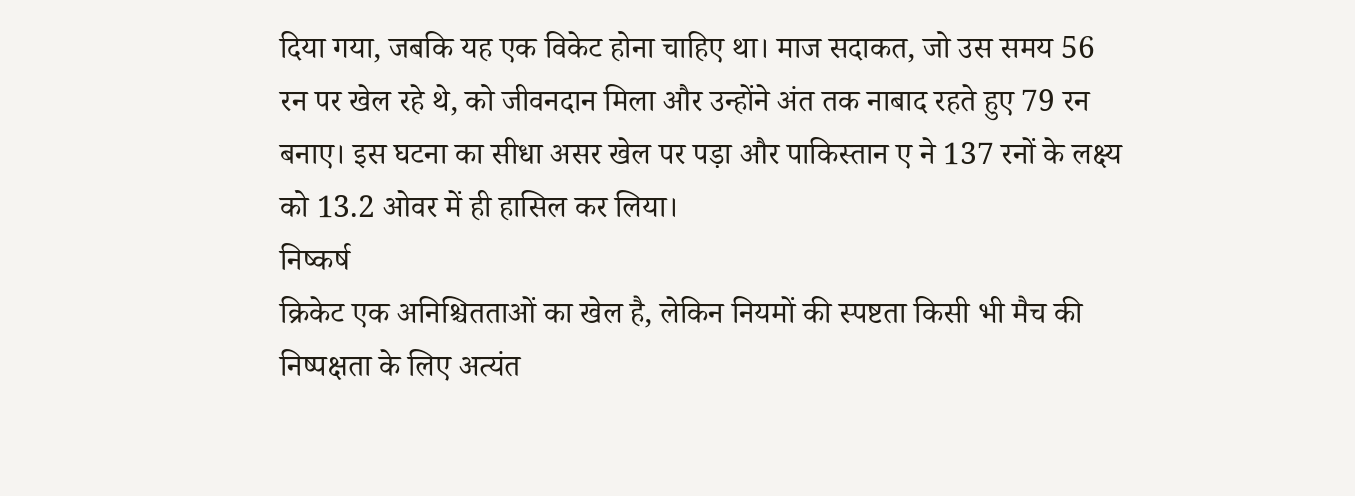दिया गया, जबकि यह एक विकेट होना चाहिए था। माज सदाकत, जो उस समय 56 रन पर खेल रहे थे, को जीवनदान मिला और उन्होंने अंत तक नाबाद रहते हुए 79 रन बनाए। इस घटना का सीधा असर खेल पर पड़ा और पाकिस्तान ए ने 137 रनों के लक्ष्य को 13.2 ओवर में ही हासिल कर लिया।
निष्कर्ष
क्रिकेट एक अनिश्चितताओं का खेल है, लेकिन नियमों की स्पष्टता किसी भी मैच की निष्पक्षता के लिए अत्यंत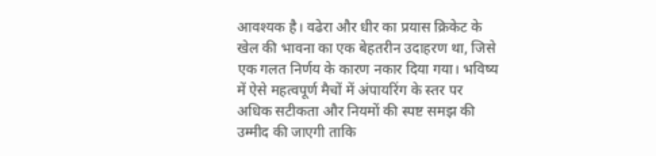आवश्यक है। वढेरा और धीर का प्रयास क्रिकेट के खेल की भावना का एक बेहतरीन उदाहरण था, जिसे एक गलत निर्णय के कारण नकार दिया गया। भविष्य में ऐसे महत्वपूर्ण मैचों में अंपायरिंग के स्तर पर अधिक सटीकता और नियमों की स्पष्ट समझ की उम्मीद की जाएगी ताकि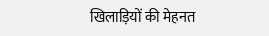खिलाड़ियों की मेहनत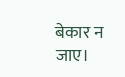बेकार न जाए।